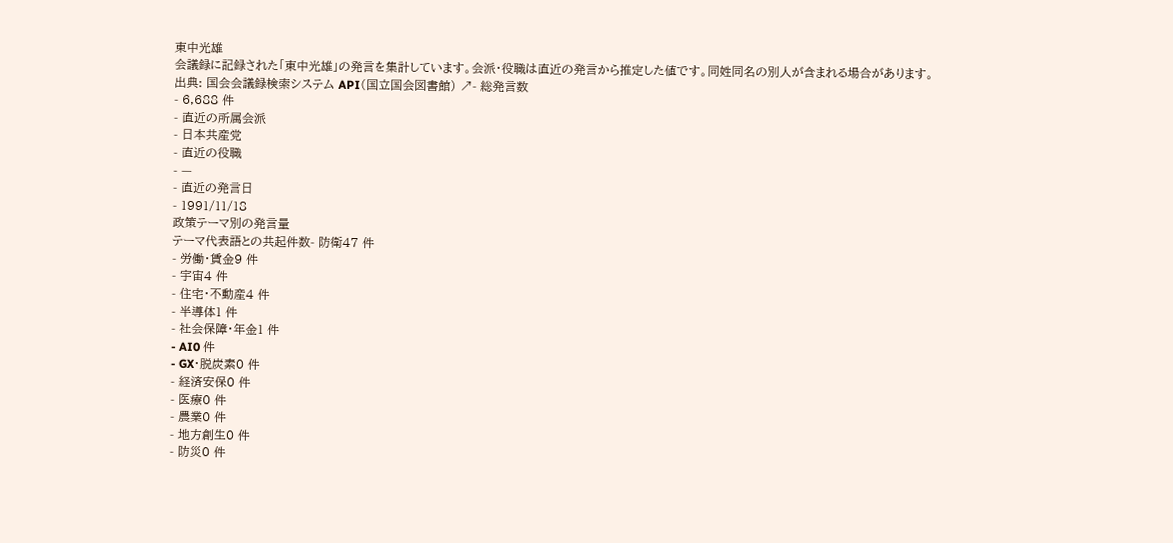東中光雄
会議録に記録された「東中光雄」の発言を集計しています。会派・役職は直近の発言から推定した値です。同姓同名の別人が含まれる場合があります。
出典: 国会会議録検索システム API(国立国会図書館) ↗- 総発言数
- 6,688 件
- 直近の所属会派
- 日本共産党
- 直近の役職
- —
- 直近の発言日
- 1991/11/18
政策テーマ別の発言量
テーマ代表語との共起件数- 防衛47 件
- 労働・賃金9 件
- 宇宙4 件
- 住宅・不動産4 件
- 半導体1 件
- 社会保障・年金1 件
- AI0 件
- GX・脱炭素0 件
- 経済安保0 件
- 医療0 件
- 農業0 件
- 地方創生0 件
- 防災0 件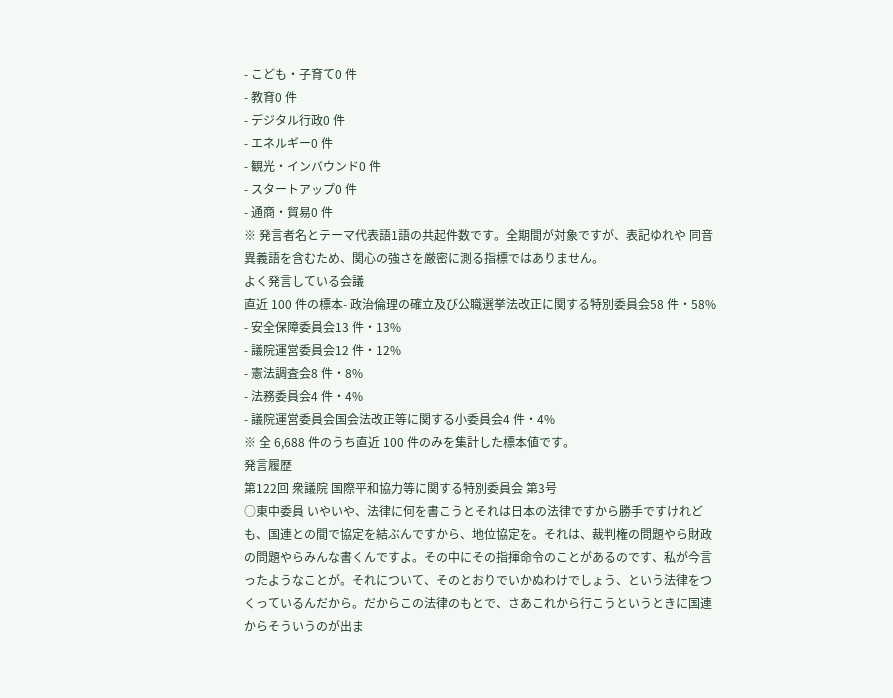- こども・子育て0 件
- 教育0 件
- デジタル行政0 件
- エネルギー0 件
- 観光・インバウンド0 件
- スタートアップ0 件
- 通商・貿易0 件
※ 発言者名とテーマ代表語1語の共起件数です。全期間が対象ですが、表記ゆれや 同音異義語を含むため、関心の強さを厳密に測る指標ではありません。
よく発言している会議
直近 100 件の標本- 政治倫理の確立及び公職選挙法改正に関する特別委員会58 件・58%
- 安全保障委員会13 件・13%
- 議院運営委員会12 件・12%
- 憲法調査会8 件・8%
- 法務委員会4 件・4%
- 議院運営委員会国会法改正等に関する小委員会4 件・4%
※ 全 6,688 件のうち直近 100 件のみを集計した標本値です。
発言履歴
第122回 衆議院 国際平和協力等に関する特別委員会 第3号
○東中委員 いやいや、法律に何を書こうとそれは日本の法律ですから勝手ですけれども、国連との間で協定を結ぶんですから、地位協定を。それは、裁判権の問題やら財政の問題やらみんな書くんですよ。その中にその指揮命令のことがあるのです、私が今言ったようなことが。それについて、そのとおりでいかぬわけでしょう、という法律をつくっているんだから。だからこの法律のもとで、さあこれから行こうというときに国連からそういうのが出ま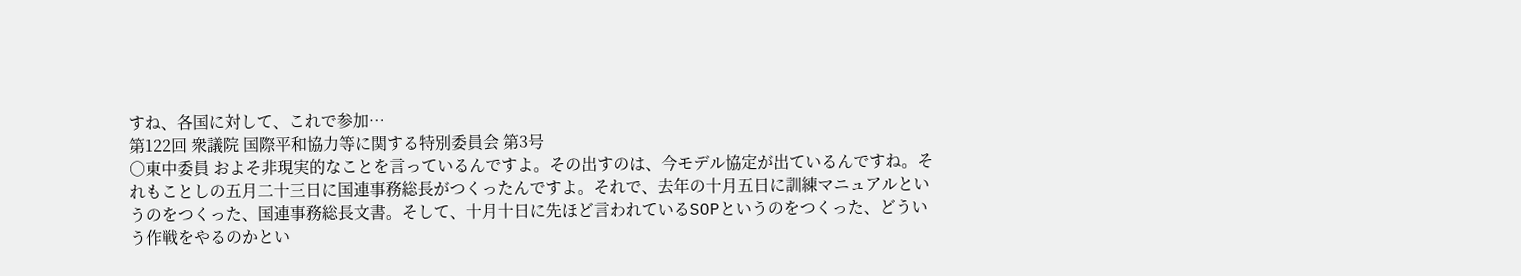すね、各国に対して、これで参加…
第122回 衆議院 国際平和協力等に関する特別委員会 第3号
○東中委員 およそ非現実的なことを言っているんですよ。その出すのは、今モデル協定が出ているんですね。それもことしの五月二十三日に国連事務総長がつくったんですよ。それで、去年の十月五日に訓練マニュアルというのをつくった、国連事務総長文書。そして、十月十日に先ほど言われているSOPというのをつくった、どういう作戦をやるのかとい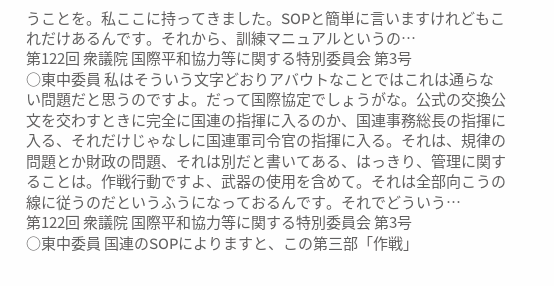うことを。私ここに持ってきました。SOPと簡単に言いますけれどもこれだけあるんです。それから、訓練マニュアルというの…
第122回 衆議院 国際平和協力等に関する特別委員会 第3号
○東中委員 私はそういう文字どおりアバウトなことではこれは通らない問題だと思うのですよ。だって国際協定でしょうがな。公式の交換公文を交わすときに完全に国連の指揮に入るのか、国連事務総長の指揮に入る、それだけじゃなしに国連軍司令官の指揮に入る。それは、規律の問題とか財政の問題、それは別だと書いてある、はっきり、管理に関することは。作戦行動ですよ、武器の使用を含めて。それは全部向こうの線に従うのだというふうになっておるんです。それでどういう…
第122回 衆議院 国際平和協力等に関する特別委員会 第3号
○東中委員 国連のSOPによりますと、この第三部「作戦」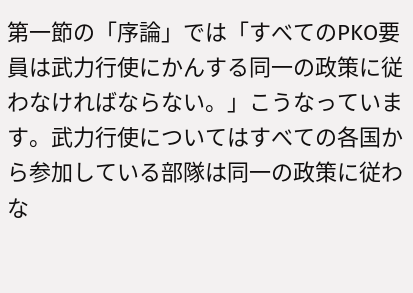第一節の「序論」では「すべてのPKO要員は武力行使にかんする同一の政策に従わなければならない。」こうなっています。武力行使についてはすべての各国から参加している部隊は同一の政策に従わな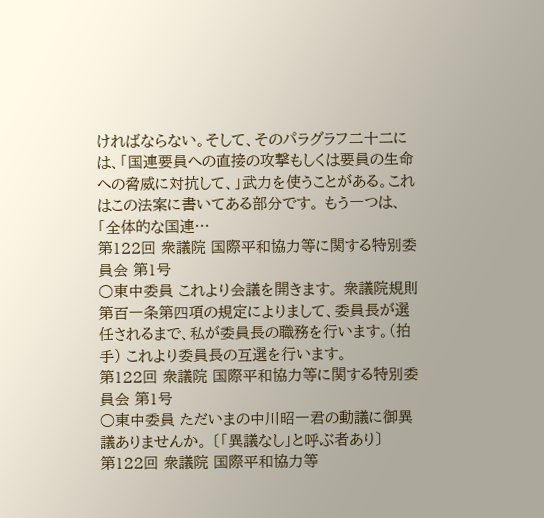ければならない。そして、そのパラグラフ二十二には、「国連要員への直接の攻撃もしくは要員の生命への脅威に対抗して、」武力を使うことがある。これはこの法案に書いてある部分です。 もう一つは、「全体的な国連…
第122回 衆議院 国際平和協力等に関する特別委員会 第1号
○東中委員 これより会議を開きます。 衆議院規則第百一条第四項の規定によりまして、委員長が選任されるまで、私が委員長の職務を行います。(拍手) これより委員長の互選を行います。
第122回 衆議院 国際平和協力等に関する特別委員会 第1号
○東中委員 ただいまの中川昭一君の動議に御異議ありませんか。 〔「異議なし」と呼ぶ者あり〕
第122回 衆議院 国際平和協力等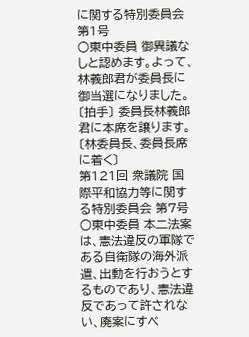に関する特別委員会 第1号
○東中委員 御異議なしと認めます。よって、林義郎君が委員長に御当選になりました。 〔拍手〕 委員長林義郎君に本席を譲ります。 〔林委員長、委員長席に着く〕
第121回 衆議院 国際平和協力等に関する特別委員会 第7号
○東中委員 本二法案は、憲法違反の軍隊である自衛隊の海外派遣、出動を行おうとするものであり、憲法違反であって許されない、廃案にすべ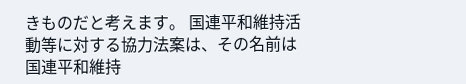きものだと考えます。 国連平和維持活動等に対する協力法案は、その名前は国連平和維持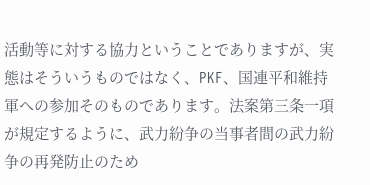活動等に対する協力ということでありますが、実態はそういうものではなく、PKF、国連平和維持軍への参加そのものであります。法案第三条一項が規定するように、武力紛争の当事者間の武力紛争の再発防止のため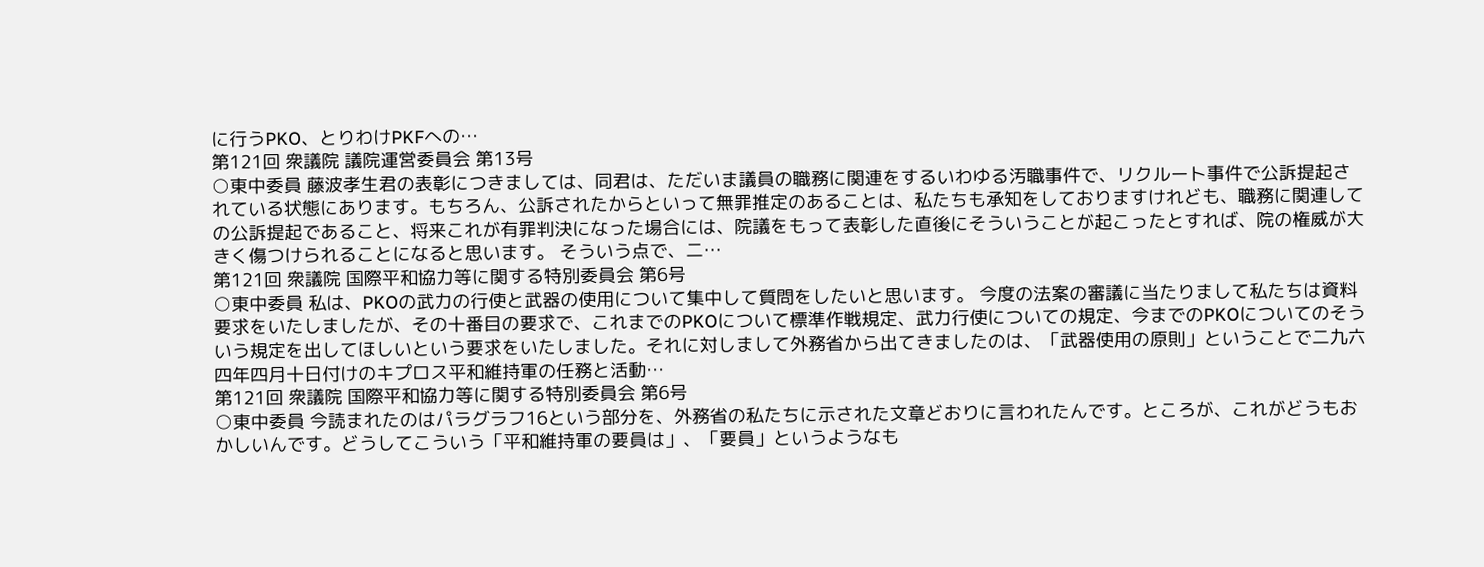に行うPKO、とりわけPKFへの…
第121回 衆議院 議院運営委員会 第13号
○東中委員 藤波孝生君の表彰につきましては、同君は、ただいま議員の職務に関連をするいわゆる汚職事件で、リクルート事件で公訴提起されている状態にあります。もちろん、公訴されたからといって無罪推定のあることは、私たちも承知をしておりますけれども、職務に関連しての公訴提起であること、将来これが有罪判決になった場合には、院議をもって表彰した直後にそういうことが起こったとすれば、院の権威が大きく傷つけられることになると思います。 そういう点で、二…
第121回 衆議院 国際平和協力等に関する特別委員会 第6号
○東中委員 私は、PKOの武力の行使と武器の使用について集中して質問をしたいと思います。 今度の法案の審議に当たりまして私たちは資料要求をいたしましたが、その十番目の要求で、これまでのPKOについて標準作戦規定、武力行使についての規定、今までのPKOについてのそういう規定を出してほしいという要求をいたしました。それに対しまして外務省から出てきましたのは、「武器使用の原則」ということで二九六四年四月十日付けのキプロス平和維持軍の任務と活動…
第121回 衆議院 国際平和協力等に関する特別委員会 第6号
○東中委員 今読まれたのはパラグラフ16という部分を、外務省の私たちに示された文章どおりに言われたんです。ところが、これがどうもおかしいんです。どうしてこういう「平和維持軍の要員は」、「要員」というようなも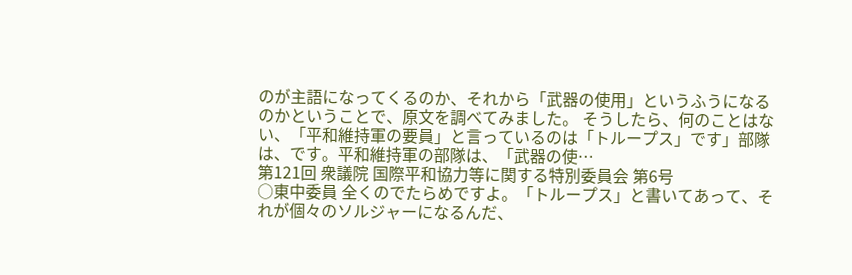のが主語になってくるのか、それから「武器の使用」というふうになるのかということで、原文を調べてみました。 そうしたら、何のことはない、「平和維持軍の要員」と言っているのは「トループス」です」部隊は、です。平和維持軍の部隊は、「武器の使…
第121回 衆議院 国際平和協力等に関する特別委員会 第6号
○東中委員 全くのでたらめですよ。「トループス」と書いてあって、それが個々のソルジャーになるんだ、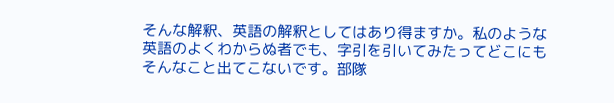そんな解釈、英語の解釈としてはあり得ますか。私のような英語のよくわからぬ者でも、字引を引いてみたってどこにもそんなこと出てこないです。部隊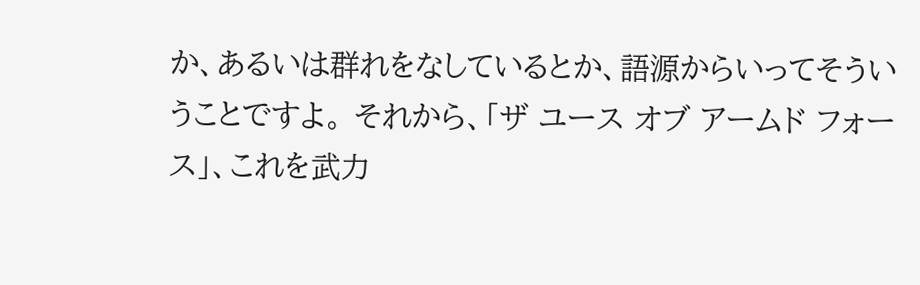か、あるいは群れをなしているとか、語源からいってそういうことですよ。 それから、「ザ ユース オブ アームド フォース」、これを武力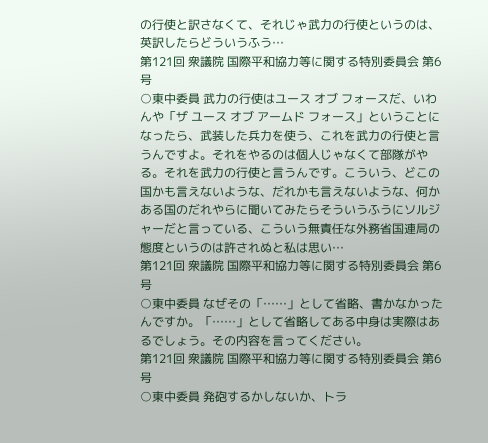の行使と訳さなくて、それじゃ武力の行使というのは、英訳したらどういうふう…
第121回 衆議院 国際平和協力等に関する特別委員会 第6号
○東中委員 武力の行使はユース オブ フォースだ、いわんや「ザ ユース オブ アームド フォース」ということになったら、武装した兵力を使う、これを武力の行使と言うんですよ。それをやるのは個人じゃなくて部隊がやる。それを武力の行使と言うんです。こういう、どこの国かも言えないような、だれかも言えないような、何かある国のだれやらに聞いてみたらそういうふうにソルジャーだと言っている、こういう無責任な外務省国連局の態度というのは許されぬと私は思い…
第121回 衆議院 国際平和協力等に関する特別委員会 第6号
○東中委員 なぜその「……」として省略、書かなかったんですか。「……」として省略してある中身は実際はあるでしょう。その内容を言ってください。
第121回 衆議院 国際平和協力等に関する特別委員会 第6号
○東中委員 発砲するかしないか、トラ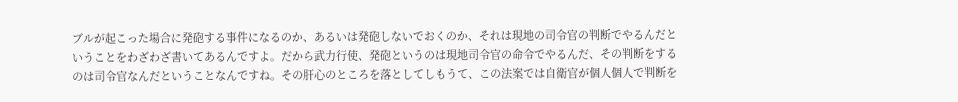ブルが起こった場合に発砲する事件になるのか、あるいは発砲しないでおくのか、それは現地の司令官の判断でやるんだということをわざわざ書いてあるんですよ。だから武力行使、発砲というのは現地司令官の命令でやるんだ、その判断をするのは司令官なんだということなんですね。その肝心のところを落としてしもうて、この法案では自衛官が個人個人で判断を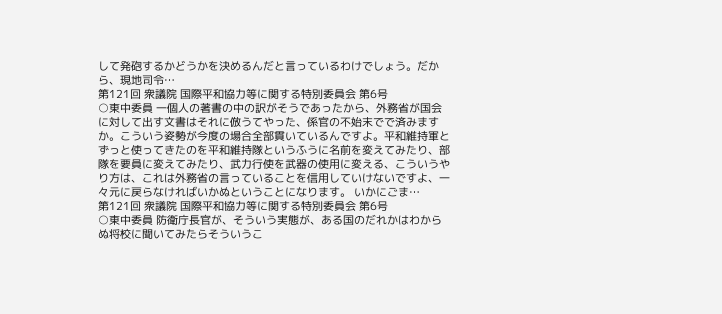して発砲するかどうかを決めるんだと言っているわけでしょう。だから、現地司令…
第121回 衆議院 国際平和協力等に関する特別委員会 第6号
○東中委員 一個人の著書の中の訳がそうであったから、外務省が国会に対して出す文書はそれに倣うてやった、係官の不始末でで済みますか。こういう姿勢が今度の場合全部貫いているんですよ。平和維持軍とずっと使ってきたのを平和維持隊というふうに名前を変えてみたり、部隊を要員に変えてみたり、武力行使を武器の使用に変える、こういうやり方は、これは外務省の言っていることを信用していけないですよ、一々元に戻らなければいかぬということになります。 いかにごま…
第121回 衆議院 国際平和協力等に関する特別委員会 第6号
○東中委員 防衛庁長官が、そういう実態が、ある国のだれかはわからぬ将校に聞いてみたらそういうこ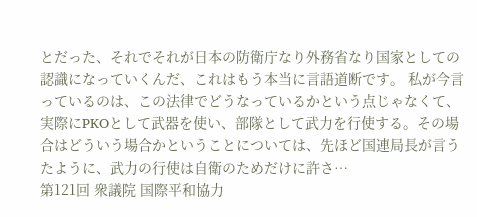とだった、それでそれが日本の防衛庁なり外務省なり国家としての認識になっていくんだ、これはもう本当に言語道断です。 私が今言っているのは、この法律でどうなっているかという点じゃなくて、実際にPKOとして武器を使い、部隊として武力を行使する。その場合はどういう場合かということについては、先ほど国連局長が言うたように、武力の行使は自衛のためだけに許さ…
第121回 衆議院 国際平和協力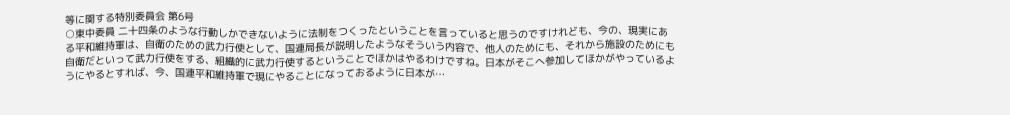等に関する特別委員会 第6号
○東中委員 二十四条のような行動しかできないように法制をつくったということを言っていると思うのですけれども、今の、現実にある平和維持軍は、自衛のための武力行使として、国連局長が説明したようなそういう内容で、他人のためにも、それから施設のためにも自衛だといって武力行使をする、組織的に武力行使するということでほかはやるわけですね。日本がそこへ参加してほかがやっているようにやるとすれば、今、国連平和維持軍で現にやることになっておるように日本が…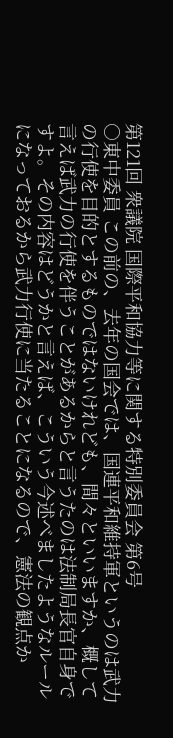第121回 衆議院 国際平和協力等に関する特別委員会 第6号
○東中委員 この前の、去年の国会では、国連平和維持軍というのは武力の行使を目的とするものではないけれども、間々といいますか、概して言えば武力の行使を伴うことがあるからと言うたのは法制局長官自身ですよ。その内容はどうかと言えば、こういう今述べましたようなルールになっておるから武力行使に当たることになるので、憲法の観点か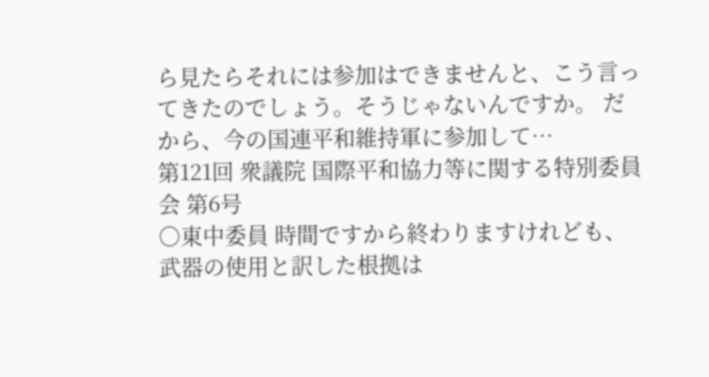ら見たらそれには参加はできませんと、こう言ってきたのでしょう。そうじゃないんですか。 だから、今の国連平和維持軍に参加して…
第121回 衆議院 国際平和協力等に関する特別委員会 第6号
○東中委員 時間ですから終わりますけれども、武器の使用と訳した根拠は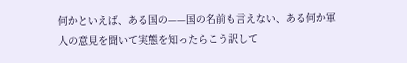何かといえば、ある国の——国の名前も言えない、ある何か軍人の意見を聞いて実態を知ったらこう訳して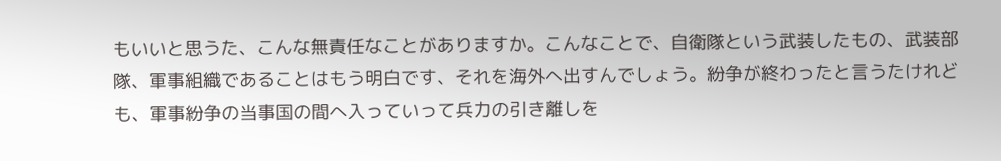もいいと思うた、こんな無責任なことがありますか。こんなことで、自衛隊という武装したもの、武装部隊、軍事組織であることはもう明白です、それを海外へ出すんでしょう。紛争が終わったと言うたけれども、軍事紛争の当事国の間へ入っていって兵力の引き離しを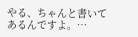やる、ちゃんと書いてあるんですよ。…